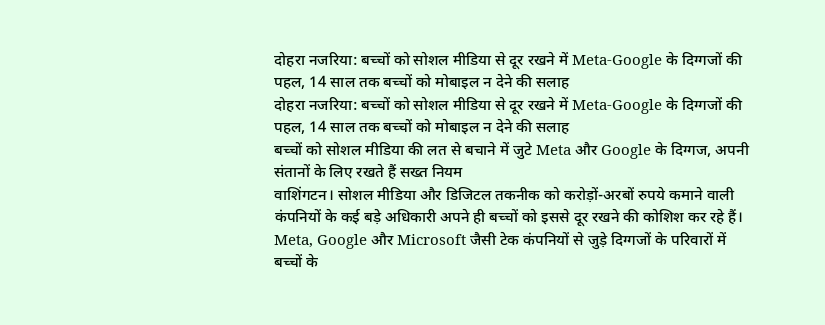दोहरा नजरिया: बच्चों को सोशल मीडिया से दूर रखने में Meta-Google के दिग्गजों की पहल, 14 साल तक बच्चों को मोबाइल न देने की सलाह
दोहरा नजरिया: बच्चों को सोशल मीडिया से दूर रखने में Meta-Google के दिग्गजों की पहल, 14 साल तक बच्चों को मोबाइल न देने की सलाह
बच्चों को सोशल मीडिया की लत से बचाने में जुटे Meta और Google के दिग्गज, अपनी संतानों के लिए रखते हैं सख्त नियम
वाशिंगटन। सोशल मीडिया और डिजिटल तकनीक को करोड़ों-अरबों रुपये कमाने वाली कंपनियों के कई बड़े अधिकारी अपने ही बच्चों को इससे दूर रखने की कोशिश कर रहे हैं। Meta, Google और Microsoft जैसी टेक कंपनियों से जुड़े दिग्गजों के परिवारों में बच्चों के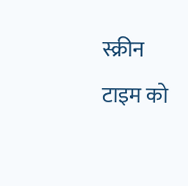स्क्रीन टाइम को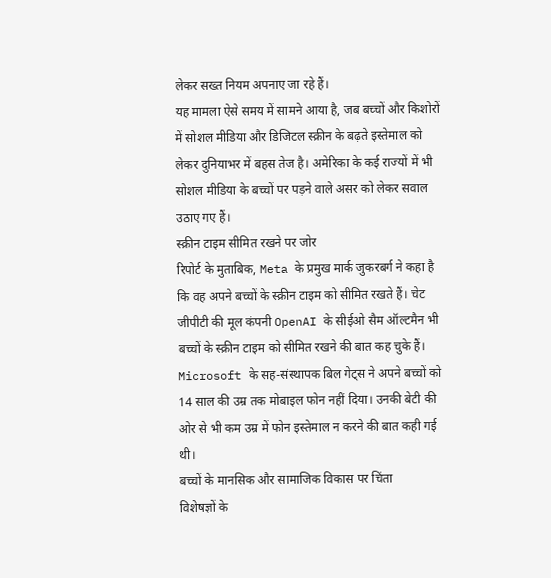लेकर सख्त नियम अपनाए जा रहे हैं।
यह मामला ऐसे समय में सामने आया है, जब बच्चों और किशोरों में सोशल मीडिया और डिजिटल स्क्रीन के बढ़ते इस्तेमाल को लेकर दुनियाभर में बहस तेज है। अमेरिका के कई राज्यों में भी सोशल मीडिया के बच्चों पर पड़ने वाले असर को लेकर सवाल उठाए गए हैं।
स्क्रीन टाइम सीमित रखने पर जोर
रिपोर्ट के मुताबिक, Meta के प्रमुख मार्क जुकरबर्ग ने कहा है कि वह अपने बच्चों के स्क्रीन टाइम को सीमित रखते हैं। चेट जीपीटी की मूल कंपनी OpenAI के सीईओ सैम ऑल्टमैन भी बच्चों के स्क्रीन टाइम को सीमित रखने की बात कह चुके हैं।
Microsoft के सह-संस्थापक बिल गेट्स ने अपने बच्चों को 14 साल की उम्र तक मोबाइल फोन नहीं दिया। उनकी बेटी की ओर से भी कम उम्र में फोन इस्तेमाल न करने की बात कही गई थी।
बच्चों के मानसिक और सामाजिक विकास पर चिंता
विशेषज्ञों के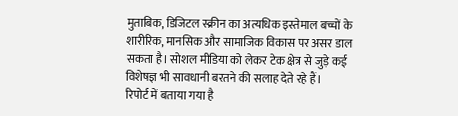मुताबिक, डिजिटल स्क्रीन का अत्यधिक इस्तेमाल बच्चों के शारीरिक, मानसिक और सामाजिक विकास पर असर डाल सकता है। सोशल मीडिया को लेकर टेक क्षेत्र से जुड़े कई विशेषज्ञ भी सावधानी बरतने की सलाह देते रहे हैं।
रिपोर्ट में बताया गया है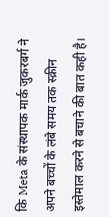कि Meta के संस्थापक मार्क जुकरबर्ग ने अपने बच्चों के लंबे समय तक स्क्रीन इस्तेमाल करने से बचाने की बात कही है।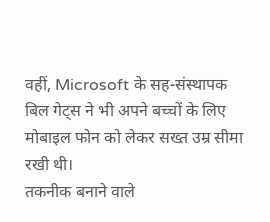वहीं, Microsoft के सह-संस्थापक बिल गेट्स ने भी अपने बच्चों के लिए मोबाइल फोन को लेकर सख्त उम्र सीमा रखी थी।
तकनीक बनाने वाले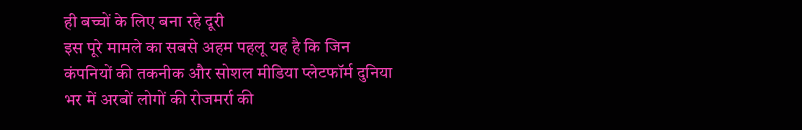ही बच्चों के लिए बना रहे दूरी
इस पूरे मामले का सबसे अहम पहलू यह है कि जिन कंपनियों की तकनीक और सोशल मीडिया प्लेटफॉर्म दुनिया भर में अरबों लोगों की रोजमर्रा की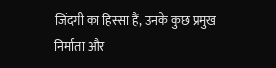जिंदगी का हिस्सा हैं, उनके कुछ प्रमुख निर्माता और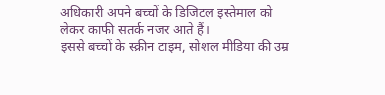अधिकारी अपने बच्चों के डिजिटल इस्तेमाल को लेकर काफी सतर्क नजर आते हैं।
इससे बच्चों के स्क्रीन टाइम, सोशल मीडिया की उम्र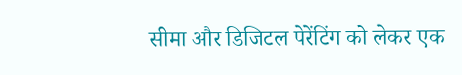सीमा और डिजिटल पेरेंटिंग को लेकर एक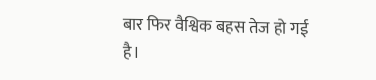बार फिर वैश्विक बहस तेज हो गई है।